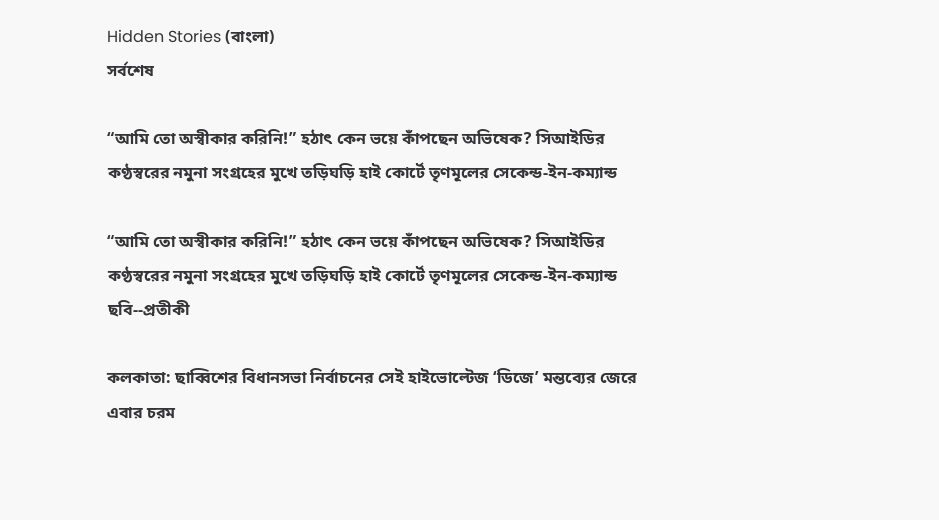Hidden Stories (বাংলা)
সর্বশেষ

“আমি তো অস্বীকার করিনি!” হঠাৎ কেন ভয়ে কাঁপছেন অভিষেক? সিআইডির কণ্ঠস্বরের নমুনা সংগ্রহের মুখে তড়িঘড়ি হাই কোর্টে তৃণমূলের সেকেন্ড-ইন-কম্যান্ড

“আমি তো অস্বীকার করিনি!” হঠাৎ কেন ভয়ে কাঁপছেন অভিষেক? সিআইডির কণ্ঠস্বরের নমুনা সংগ্রহের মুখে তড়িঘড়ি হাই কোর্টে তৃণমূলের সেকেন্ড-ইন-কম্যান্ড
ছবি--প্রতীকী

কলকাতা: ছাব্বিশের বিধানসভা নির্বাচনের সেই হাইভোল্টেজ ‘ডিজে’ মন্তব্যের জেরে এবার চরম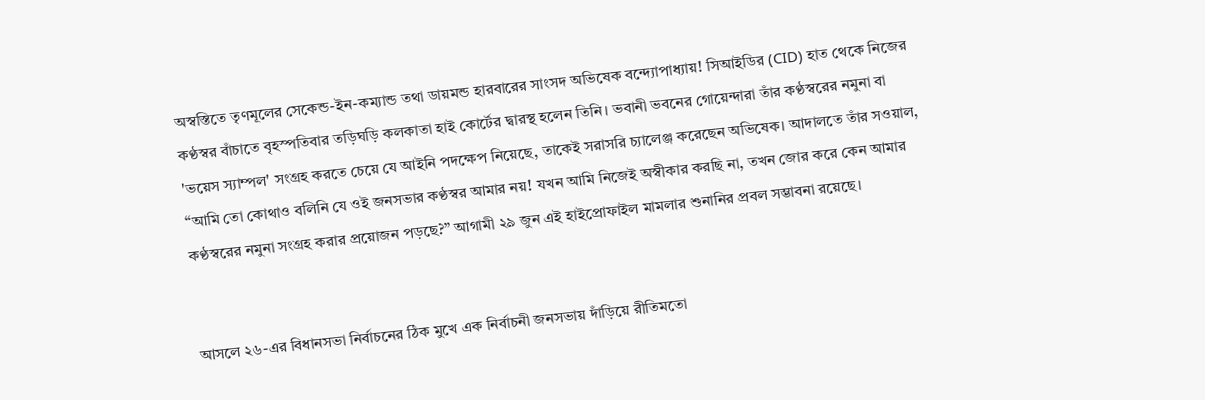অস্বস্তিতে তৃণমূলের সেকেন্ড-ইন-কম্যান্ড তথা ডায়মন্ড হারবারের সাংসদ অভিষেক বন্দ্যোপাধ্যায়! সিআইডির (CID) হাত থেকে নিজের কণ্ঠস্বর বাঁচাতে বৃহস্পতিবার তড়িঘড়ি কলকাতা হাই কোর্টের দ্বারস্থ হলেন তিনি। ভবানী ভবনের গোয়েন্দারা তাঁর কণ্ঠস্বরের নমুনা বা 'ভয়েস স্যাম্পল' সংগ্রহ করতে চেয়ে যে আইনি পদক্ষেপ নিয়েছে, তাকেই সরাসরি চ্যালেঞ্জ করেছেন অভিষেক। আদালতে তাঁর সওয়াল, “আমি তো কোথাও বলিনি যে ওই জনসভার কণ্ঠস্বর আমার নয়! যখন আমি নিজেই অস্বীকার করছি না, তখন জোর করে কেন আমার কণ্ঠস্বরের নমুনা সংগ্রহ করার প্রয়োজন পড়ছে?” আগামী ২৯ জুন এই হাইপ্রোফাইল মামলার শুনানির প্রবল সম্ভাবনা রয়েছে।


আসলে ২৬-এর বিধানসভা নির্বাচনের ঠিক মুখে এক নির্বাচনী জনসভায় দাঁড়িয়ে রীতিমতো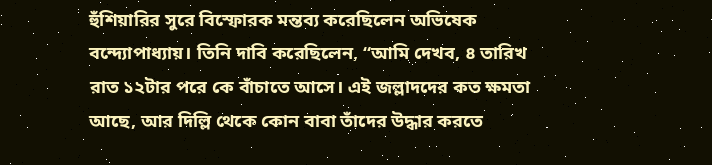হুঁশিয়ারির সুরে বিস্ফোরক মন্তব্য করেছিলেন অভিষেক বন্দ্যোপাধ্যায়। তিনি দাবি করেছিলেন, “আমি দেখব, ৪ তারিখ রাত ১২টার পরে কে বাঁচাতে আসে। এই জল্লাদদের কত ক্ষমতা আছে, আর দিল্লি থেকে কোন বাবা তাঁদের উদ্ধার করতে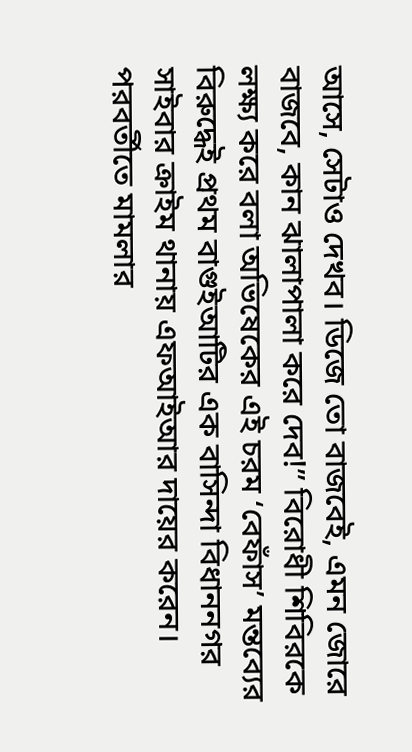আসে, সেটাও দেখব। ডিজে তো বাজবেই, এমন জোরে বাজবে, কান ঝালাপালা করে দেব!” বিরোধী শিবিরকে লক্ষ্য করে বলা অভিষেকের এই চরম ‘বেফাঁস’ মন্তব্যের বিরুদ্ধেই প্রথম বাগুইআটির এক বাসিন্দা বিধাননগর সাইবার ক্রাইম থানায় এফআইআর দায়ের করেন। পরবর্তীতে মামলার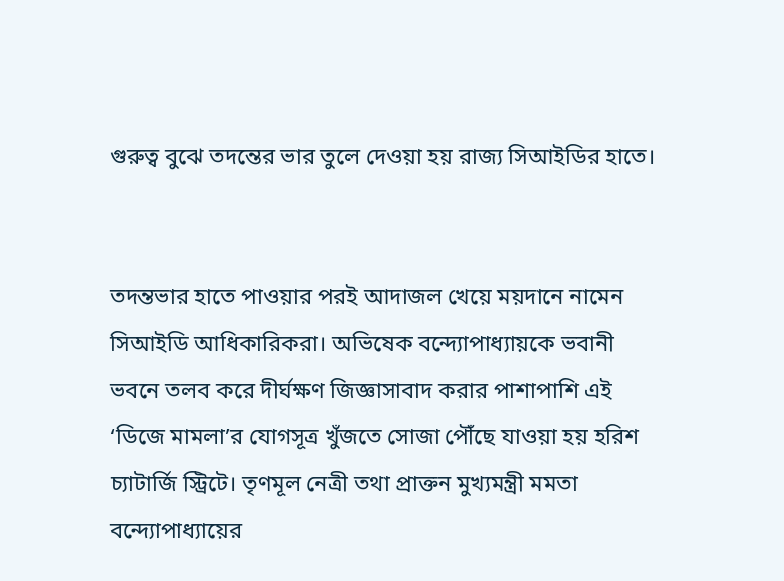গুরুত্ব বুঝে তদন্তের ভার তুলে দেওয়া হয় রাজ্য সিআইডির হাতে।


তদন্তভার হাতে পাওয়ার পরই আদাজল খেয়ে ময়দানে নামেন সিআইডি আধিকারিকরা। অভিষেক বন্দ্যোপাধ্যায়কে ভবানী ভবনে তলব করে দীর্ঘক্ষণ জিজ্ঞাসাবাদ করার পাশাপাশি এই ‘ডিজে মামলা’র যোগসূত্র খুঁজতে সোজা পৌঁছে যাওয়া হয় হরিশ চ্যাটার্জি স্ট্রিটে। তৃণমূল নেত্রী তথা প্রাক্তন মুখ্যমন্ত্রী মমতা বন্দ্যোপাধ্যায়ের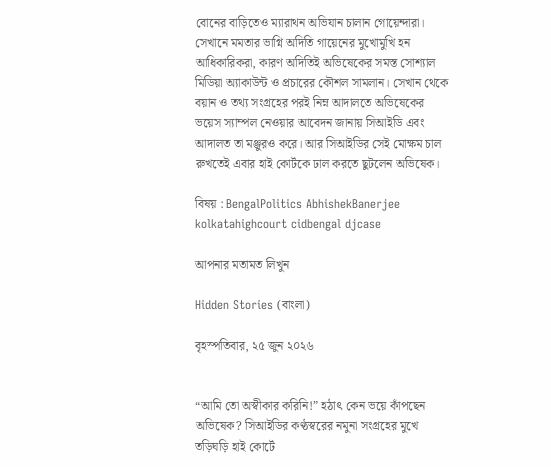বোনের বাড়িতেও ম্যারাথন অভিযান চালান গোয়েন্দারা। সেখানে মমতার ভাগ্নি অদিতি গায়েনের মুখোমুখি হন আধিকারিকরা, কারণ অদিতিই অভিষেকের সমস্ত সোশ্যাল মিডিয়া অ্যাকাউন্ট ও প্রচারের কৌশল সামলান। সেখান থেকে বয়ান ও তথ্য সংগ্রহের পরই নিম্ন আদালতে অভিষেকের ভয়েস স্যাম্পল নেওয়ার আবেদন জানায় সিআইডি এবং আদালত তা মঞ্জুরও করে। আর সিআইডির সেই মোক্ষম চাল রুখতেই এবার হাই কোর্টকে ঢাল করতে ছুটলেন অভিষেক।

বিষয় : BengalPolitics AbhishekBanerjee kolkatahighcourt cidbengal djcase

আপনার মতামত লিখুন

Hidden Stories (বাংলা)

বৃহস্পতিবার, ২৫ জুন ২০২৬


“আমি তো অস্বীকার করিনি!” হঠাৎ কেন ভয়ে কাঁপছেন অভিষেক? সিআইডির কণ্ঠস্বরের নমুনা সংগ্রহের মুখে তড়িঘড়ি হাই কোর্টে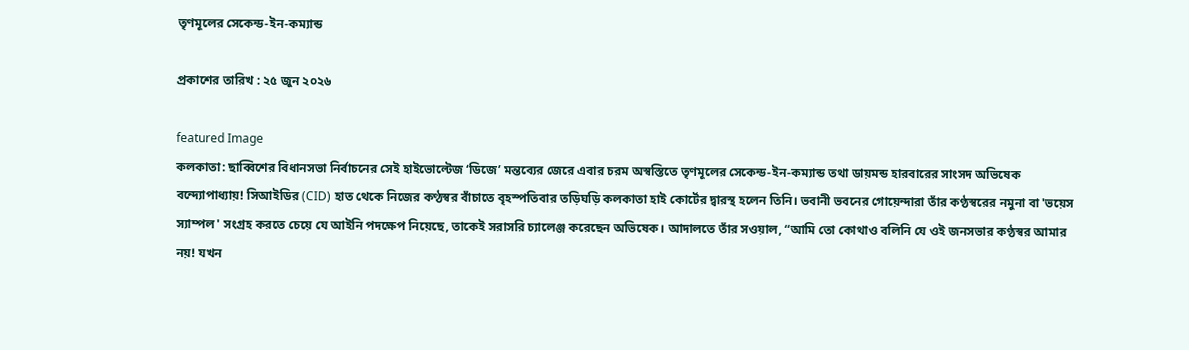তৃণমূলের সেকেন্ড-ইন-কম্যান্ড

প্রকাশের তারিখ : ২৫ জুন ২০২৬

featured Image
কলকাতা: ছাব্বিশের বিধানসভা নির্বাচনের সেই হাইভোল্টেজ ‘ডিজে’ মন্তব্যের জেরে এবার চরম অস্বস্তিতে তৃণমূলের সেকেন্ড-ইন-কম্যান্ড তথা ডায়মন্ড হারবারের সাংসদ অভিষেক বন্দ্যোপাধ্যায়! সিআইডির (CID) হাত থেকে নিজের কণ্ঠস্বর বাঁচাতে বৃহস্পতিবার তড়িঘড়ি কলকাতা হাই কোর্টের দ্বারস্থ হলেন তিনি। ভবানী ভবনের গোয়েন্দারা তাঁর কণ্ঠস্বরের নমুনা বা 'ভয়েস স্যাম্পল' সংগ্রহ করতে চেয়ে যে আইনি পদক্ষেপ নিয়েছে, তাকেই সরাসরি চ্যালেঞ্জ করেছেন অভিষেক। আদালতে তাঁর সওয়াল, “আমি তো কোথাও বলিনি যে ওই জনসভার কণ্ঠস্বর আমার নয়! যখন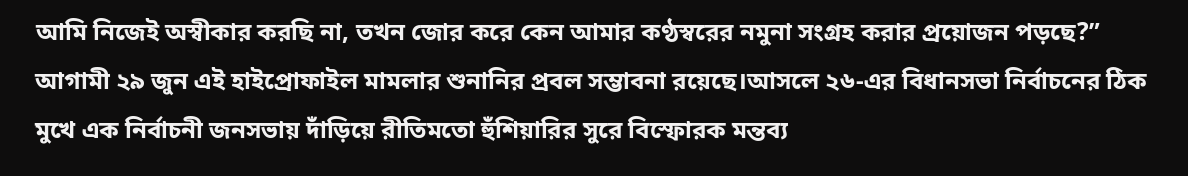আমি নিজেই অস্বীকার করছি না, তখন জোর করে কেন আমার কণ্ঠস্বরের নমুনা সংগ্রহ করার প্রয়োজন পড়ছে?” আগামী ২৯ জুন এই হাইপ্রোফাইল মামলার শুনানির প্রবল সম্ভাবনা রয়েছে।আসলে ২৬-এর বিধানসভা নির্বাচনের ঠিক মুখে এক নির্বাচনী জনসভায় দাঁড়িয়ে রীতিমতো হুঁশিয়ারির সুরে বিস্ফোরক মন্তব্য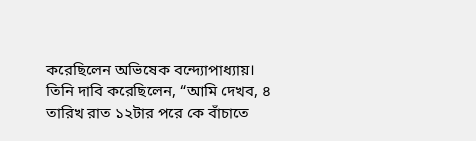করেছিলেন অভিষেক বন্দ্যোপাধ্যায়। তিনি দাবি করেছিলেন, “আমি দেখব, ৪ তারিখ রাত ১২টার পরে কে বাঁচাতে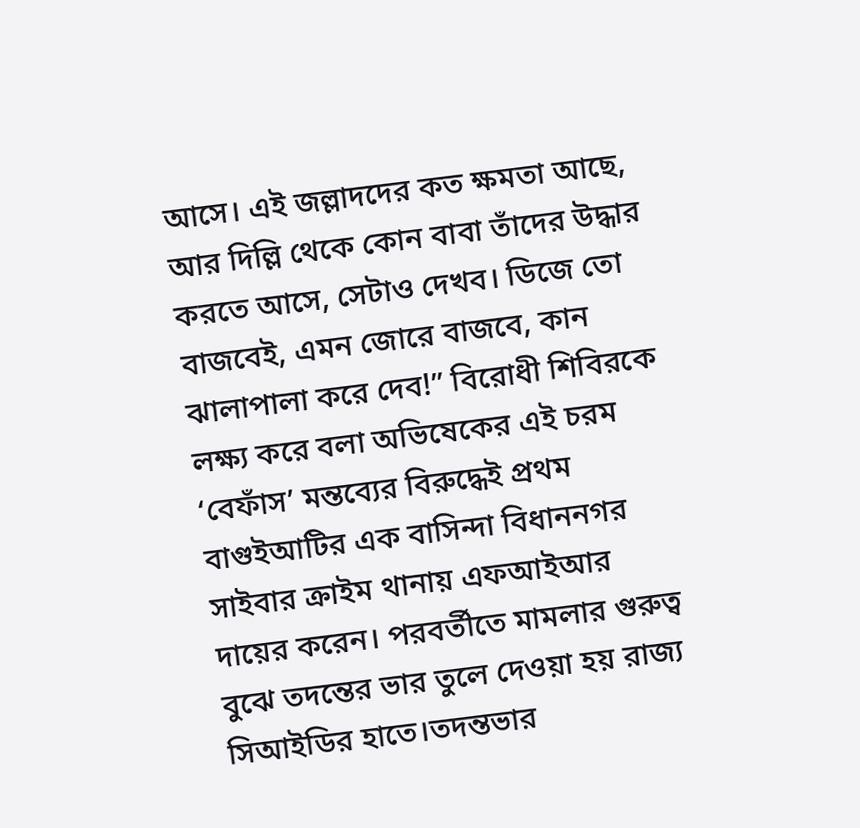আসে। এই জল্লাদদের কত ক্ষমতা আছে, আর দিল্লি থেকে কোন বাবা তাঁদের উদ্ধার করতে আসে, সেটাও দেখব। ডিজে তো বাজবেই, এমন জোরে বাজবে, কান ঝালাপালা করে দেব!” বিরোধী শিবিরকে লক্ষ্য করে বলা অভিষেকের এই চরম ‘বেফাঁস’ মন্তব্যের বিরুদ্ধেই প্রথম বাগুইআটির এক বাসিন্দা বিধাননগর সাইবার ক্রাইম থানায় এফআইআর দায়ের করেন। পরবর্তীতে মামলার গুরুত্ব বুঝে তদন্তের ভার তুলে দেওয়া হয় রাজ্য সিআইডির হাতে।তদন্তভার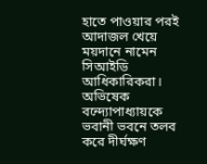হাতে পাওয়ার পরই আদাজল খেয়ে ময়দানে নামেন সিআইডি আধিকারিকরা। অভিষেক বন্দ্যোপাধ্যায়কে ভবানী ভবনে তলব করে দীর্ঘক্ষণ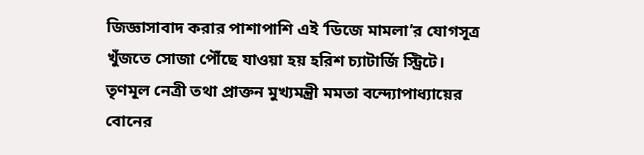জিজ্ঞাসাবাদ করার পাশাপাশি এই ‘ডিজে মামলা’র যোগসূত্র খুঁজতে সোজা পৌঁছে যাওয়া হয় হরিশ চ্যাটার্জি স্ট্রিটে। তৃণমূল নেত্রী তথা প্রাক্তন মুখ্যমন্ত্রী মমতা বন্দ্যোপাধ্যায়ের বোনের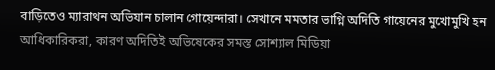বাড়িতেও ম্যারাথন অভিযান চালান গোয়েন্দারা। সেখানে মমতার ভাগ্নি অদিতি গায়েনের মুখোমুখি হন আধিকারিকরা, কারণ অদিতিই অভিষেকের সমস্ত সোশ্যাল মিডিয়া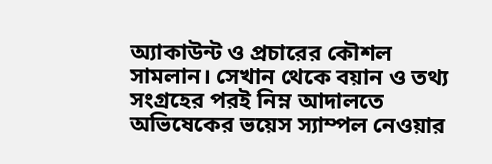অ্যাকাউন্ট ও প্রচারের কৌশল সামলান। সেখান থেকে বয়ান ও তথ্য সংগ্রহের পরই নিম্ন আদালতে অভিষেকের ভয়েস স্যাম্পল নেওয়ার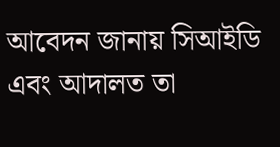আবেদন জানায় সিআইডি এবং আদালত তা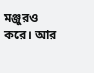মঞ্জুরও করে। আর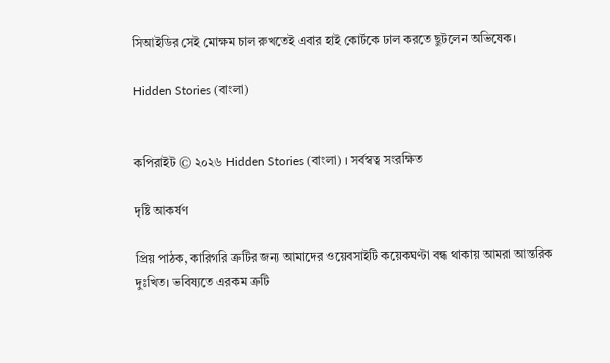সিআইডির সেই মোক্ষম চাল রুখতেই এবার হাই কোর্টকে ঢাল করতে ছুটলেন অভিষেক।

Hidden Stories (বাংলা)


কপিরাইট © ২০২৬ Hidden Stories (বাংলা) । সর্বস্বত্ব সংরক্ষিত

দৃষ্টি আকর্ষণ

প্রিয় পাঠক, কারিগরি ত্রুটির জন্য আমাদের ওয়েবসাইটি কয়েকঘণ্টা বন্ধ থাকায় আমরা আন্তরিক দুঃখিত। ভবিষ্যতে এরকম ত্রুটি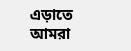এড়াতে আমরা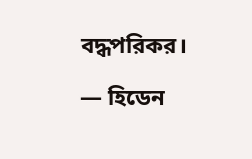বদ্ধপরিকর।

— হিডেন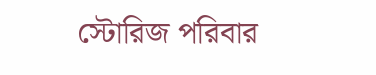স্টোরিজ পরিবার